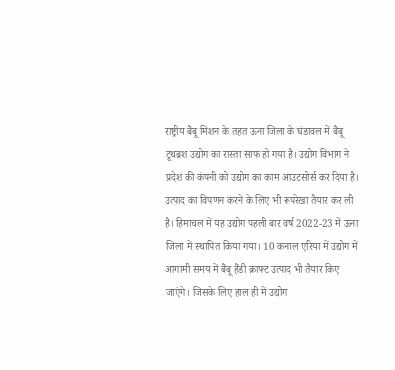राष्ट्रीय बैंबू मिशन के तहत ऊना जिला के घंडावल में बैंबू टूथब्रश उद्योग का रास्ता साफ हो गया है। उद्योग विभाग ने प्रदेश की कंपनी को उद्योग का काम आउटसोर्स कर दिया है। उत्पाद का विपणन करने के लिए भी रूपरेखा तैयार कर ली है। हिमाचल में यह उद्योग पहली बार वर्ष 2022-23 में ऊना जिला में स्थापित किया गया। 10 कनाल एरिया में उद्योग में आगामी समय में बैंबू हैंडी क्राफ्ट उत्पाद भी तैयार किए जाएंगे। जिसके लिए हाल ही में उद्योग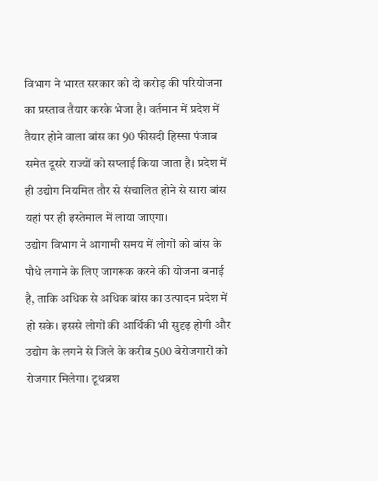विभाग ने भारत सरकार को दो करोड़ की परियोजना का प्रस्ताव तैयार करके भेजा है। वर्तमान में प्रदेश में तैयार होने वाला बांस का 90 फीसदी हिस्सा पंजाब समेत दूसरे राज्यों को सप्लाई किया जाता है। प्रदेश में ही उद्योग नियमित तौर से संचालित होने से सारा बांस यहां पर ही इस्तेमाल में लाया जाएगा।
उद्योग विभाग ने आगामी समय में लोगों को बांस के पौधे लगाने के लिए जागरूक करने की योजना बनाई है, ताकि अधिक से अधिक बांस का उत्पादन प्रदेश में हो सके। इससे लोगों की आर्थिकी भी सुदृढ़ होगी और उद्योग के लगने से जिले के करीब 500 बेरोजगारों को रोजगार मिलेगा। टूथब्रश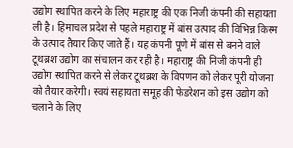उद्योग स्थापित करने के लिए महाराष्ट्र की एक निजी कंपनी की सहायता ली है। हिमाचल प्रदेश से पहले महाराष्ट्र में बांस उत्पाद की विभिन्न किस्म के उत्पाद तैयार किए जाते हैं। यह कंपनी पूणे में बांस से बनने वाले टूथब्रश उद्योग का संचालन कर रही है। महाराष्ट्र की निजी कंपनी ही उद्योग स्थापित करने से लेकर टूथब्रश के विपणन को लेकर पूरी योजना को तैयार करेगी। स्वयं सहायता समूह की फेडरेशन को इस उद्योग को चलाने के लिए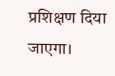प्रशिक्षण दिया जाएगा।